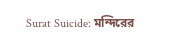Surat Suicide: মন্দিরের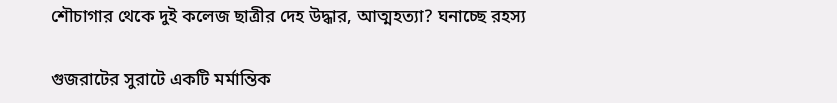শৌচাগার থেকে দুই কলেজ ছাত্রীর দেহ উদ্ধার, আত্মহত্যা? ঘনাচ্ছে রহস্য

গুজরাটের সুরাটে একটি মর্মান্তিক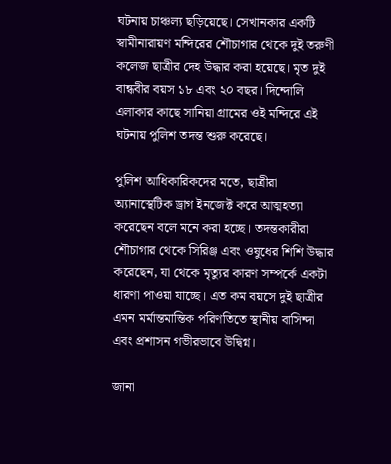ঘটনায় চাঞ্চল্য ছড়িয়েছে। সেখানকার একটি স্বামীনারায়ণ মন্দিরের শৌচাগার থেকে দুই তরুণী কলেজ ছাত্রীর দেহ উদ্ধার করা হয়েছে। মৃত দুই বান্ধবীর বয়স ১৮ এবং ২০ বছর। দিন্দোলি এলাকার কাছে সানিয়া গ্রামের ওই মন্দিরে এই ঘটনায় পুলিশ তদন্ত শুরু করেছে।

পুলিশ আধিকারিকদের মতে, ছাত্রীরা অ্যানাস্থেটিক ড্রাগ ইনজেক্ট করে আত্মহত্যা করেছেন বলে মনে করা হচ্ছে। তদন্তকারীরা শৌচাগার থেকে সিরিঞ্জ এবং ওষুধের শিশি উদ্ধার করেছেন, যা থেকে মৃত্যুর কারণ সম্পর্কে একটা ধারণা পাওয়া যাচ্ছে। এত কম বয়সে দুই ছাত্রীর এমন মর্মান্তমান্তিক পরিণতিতে স্থানীয় বাসিন্দা এবং প্রশাসন গভীরভাবে উদ্বিগ্ন।

জানা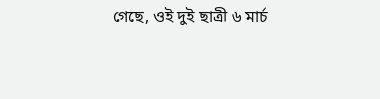গেছে, ওই দুই ছাত্রী ৬ মার্চ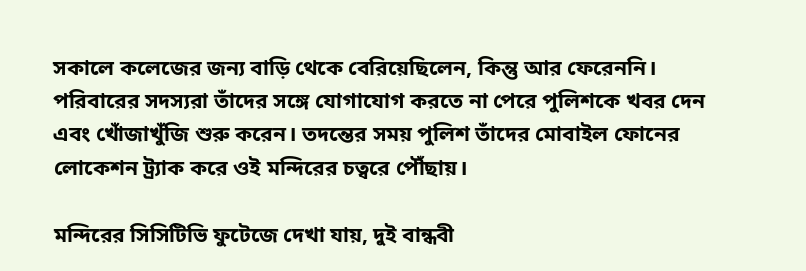সকালে কলেজের জন্য বাড়ি থেকে বেরিয়েছিলেন, কিন্তু আর ফেরেননি। পরিবারের সদস্যরা তাঁদের সঙ্গে যোগাযোগ করতে না পেরে পুলিশকে খবর দেন এবং খোঁজাখুঁজি শুরু করেন। তদন্তের সময় পুলিশ তাঁদের মোবাইল ফোনের লোকেশন ট্র্যাক করে ওই মন্দিরের চত্বরে পৌঁছায়।

মন্দিরের সিসিটিভি ফুটেজে দেখা যায়, দুই বান্ধবী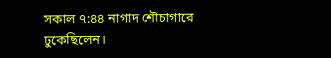সকাল ৭:৪৪ নাগাদ শৌচাগারে ঢুকেছিলেন।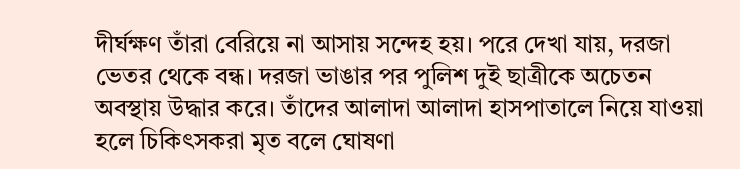দীর্ঘক্ষণ তাঁরা বেরিয়ে না আসায় সন্দেহ হয়। পরে দেখা যায়, দরজা ভেতর থেকে বন্ধ। দরজা ভাঙার পর পুলিশ দুই ছাত্রীকে অচেতন অবস্থায় উদ্ধার করে। তাঁদের আলাদা আলাদা হাসপাতালে নিয়ে যাওয়া হলে চিকিৎসকরা মৃত বলে ঘোষণা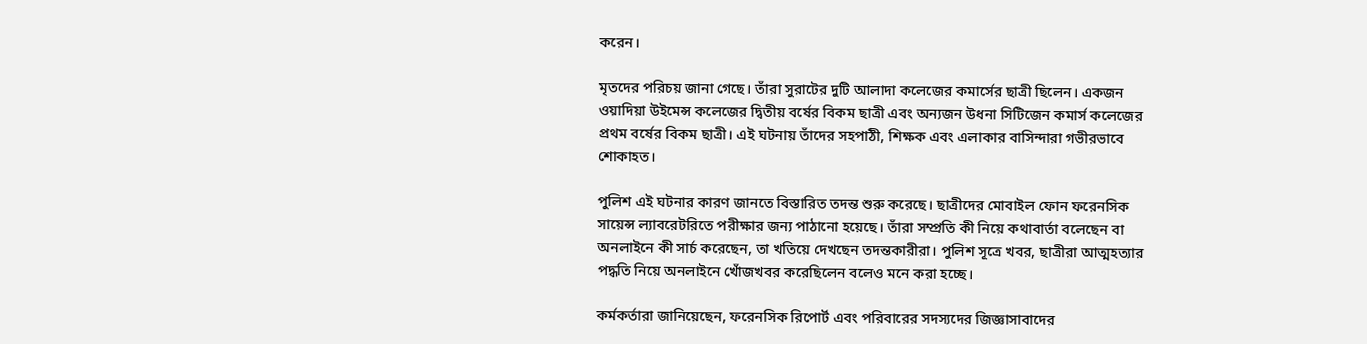করেন।

মৃতদের পরিচয় জানা গেছে। তাঁরা সুরাটের দুটি আলাদা কলেজের কমার্সের ছাত্রী ছিলেন। একজন ওয়াদিয়া উইমেন্স কলেজের দ্বিতীয় বর্ষের বিকম ছাত্রী এবং অন্যজন উধনা সিটিজেন কমার্স কলেজের প্রথম বর্ষের বিকম ছাত্রী। এই ঘটনায় তাঁদের সহপাঠী, শিক্ষক এবং এলাকার বাসিন্দারা গভীরভাবে শোকাহত।

পুলিশ এই ঘটনার কারণ জানতে বিস্তারিত তদন্ত শুরু করেছে। ছাত্রীদের মোবাইল ফোন ফরেনসিক সায়েন্স ল্যাবরেটরিতে পরীক্ষার জন্য পাঠানো হয়েছে। তাঁরা সম্প্রতি কী নিয়ে কথাবার্তা বলেছেন বা অনলাইনে কী সার্চ করেছেন, তা খতিয়ে দেখছেন তদন্তকারীরা। পুলিশ সূত্রে খবর, ছাত্রীরা আত্মহত্যার পদ্ধতি নিয়ে অনলাইনে খোঁজখবর করেছিলেন বলেও মনে করা হচ্ছে।

কর্মকর্তারা জানিয়েছেন, ফরেনসিক রিপোর্ট এবং পরিবারের সদস্যদের জিজ্ঞাসাবাদের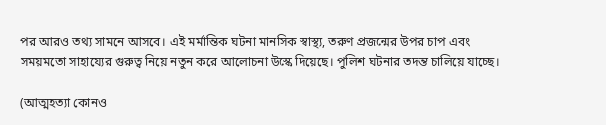পর আরও তথ্য সামনে আসবে। এই মর্মান্তিক ঘটনা মানসিক স্বাস্থ্য, তরুণ প্রজন্মের উপর চাপ এবং সময়মতো সাহায্যের গুরুত্ব নিয়ে নতুন করে আলোচনা উস্কে দিয়েছে। পুলিশ ঘটনার তদন্ত চালিয়ে যাচ্ছে।

(আত্মহত্যা কোনও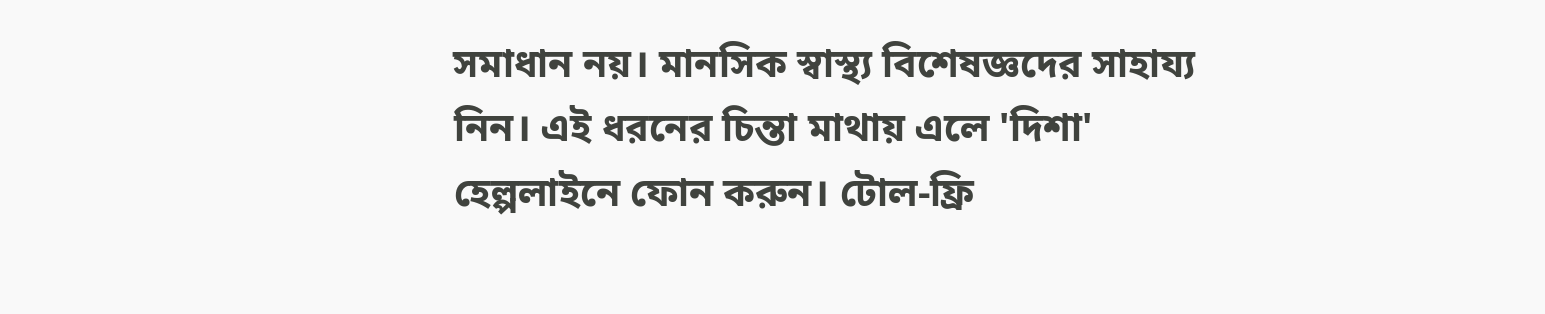সমাধান নয়। মানসিক স্বাস্থ্য বিশেষজ্ঞদের সাহায্য নিন। এই ধরনের চিন্তা মাথায় এলে 'দিশা' হেল্পলাইনে ফোন করুন। টোল-ফ্রি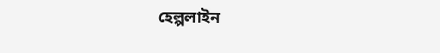হেল্পলাইন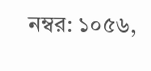নম্বর: ১০৫৬,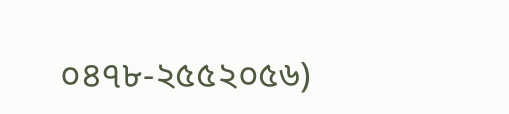০৪৭৮-২৫৫২০৫৬)